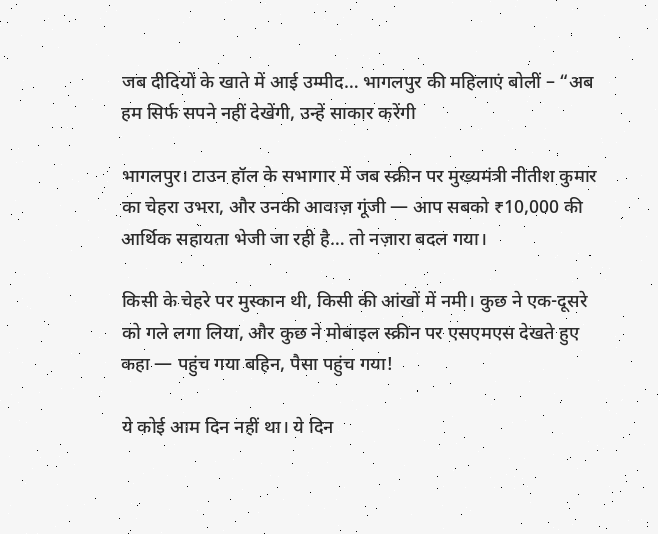जब दीदियों के खाते में आई उम्मीद… भागलपुर की महिलाएं बोलीं – “अब हम सिर्फ सपने नहीं देखेंगी, उन्हें साकार करेंगी

भागलपुर। टाउन हॉल के सभागार में जब स्क्रीन पर मुख्यमंत्री नीतीश कुमार का चेहरा उभरा, और उनकी आवाज़ गूंजी — आप सबको ₹10,000 की आर्थिक सहायता भेजी जा रही है… तो नज़ारा बदल गया।

किसी के चेहरे पर मुस्कान थी, किसी की आंखों में नमी। कुछ ने एक-दूसरे को गले लगा लिया, और कुछ ने मोबाइल स्क्रीन पर एसएमएस देखते हुए कहा — पहुंच गया बहिन, पैसा पहुंच गया!

ये कोई आम दिन नहीं था। ये दिन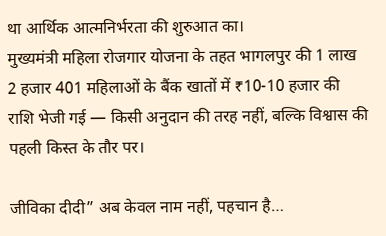था आर्थिक आत्मनिर्भरता की शुरुआत का।
मुख्यमंत्री महिला रोजगार योजना के तहत भागलपुर की 1 लाख 2 हजार 401 महिलाओं के बैंक खातों में ₹10-10 हजार की राशि भेजी गई — किसी अनुदान की तरह नहीं, बल्कि विश्वास की पहली किस्त के तौर पर।

जीविका दीदी” अब केवल नाम नहीं, पहचान है…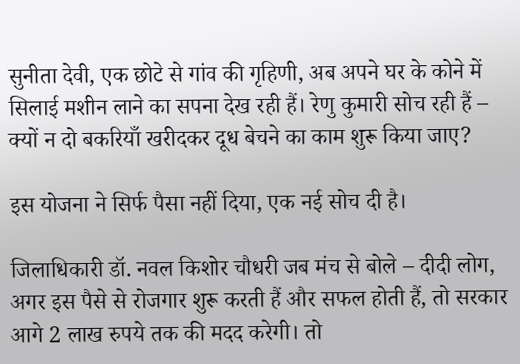सुनीता देवी, एक छोटे से गांव की गृहिणी, अब अपने घर के कोने में सिलाई मशीन लाने का सपना देख रही हैं। रेणु कुमारी सोच रही हैं – क्यों न दो बकरियाँ खरीदकर दूध बेचने का काम शुरू किया जाए?

इस योजना ने सिर्फ पैसा नहीं दिया, एक नई सोच दी है।

जिलाधिकारी डॉ. नवल किशोर चौधरी जब मंच से बोले – दीदी लोग, अगर इस पैसे से रोजगार शुरू करती हैं और सफल होती हैं, तो सरकार आगे 2 लाख रुपये तक की मदद करेगी। तो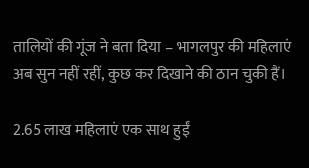तालियों की गूंज ने बता दिया – भागलपुर की महिलाएं अब सुन नहीं रहीं, कुछ कर दिखाने की ठान चुकी हैं।

2.65 लाख महिलाएं एक साथ हुईं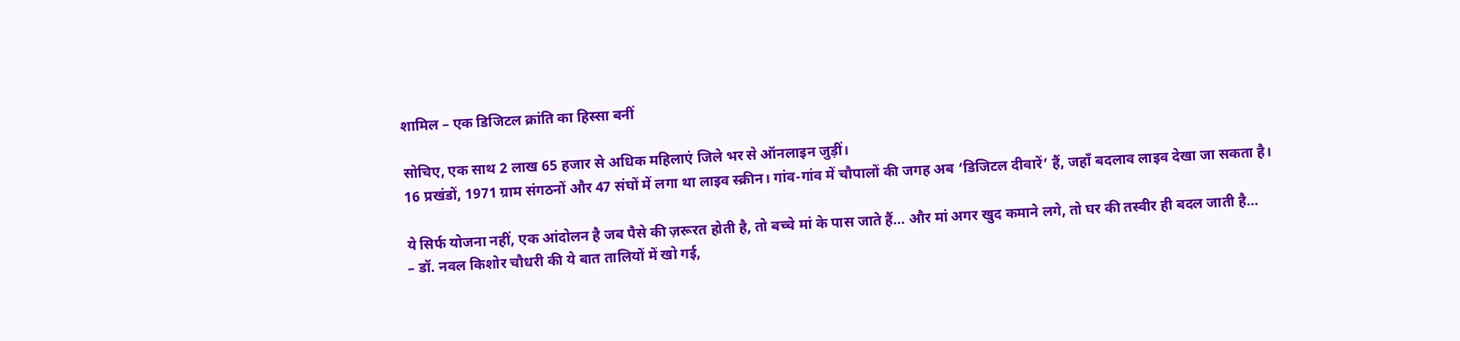शामिल – एक डिजिटल क्रांति का हिस्सा बनीं

सोचिए, एक साथ 2 लाख 65 हजार से अधिक महिलाएं जिले भर से ऑनलाइन जुड़ीं।
16 प्रखंडों, 1971 ग्राम संगठनों और 47 संघों में लगा था लाइव स्क्रीन। गांव-गांव में चौपालों की जगह अब ‘डिजिटल दीवारें’ हैं, जहाँ बदलाव लाइव देखा जा सकता है।

ये सिर्फ योजना नहीं, एक आंदोलन है जब पैसे की ज़रूरत होती है, तो बच्चे मां के पास जाते हैं… और मां अगर खुद कमाने लगे, तो घर की तस्वीर ही बदल जाती है…
– डॉ. नवल किशोर चौधरी की ये बात तालियों में खो गई,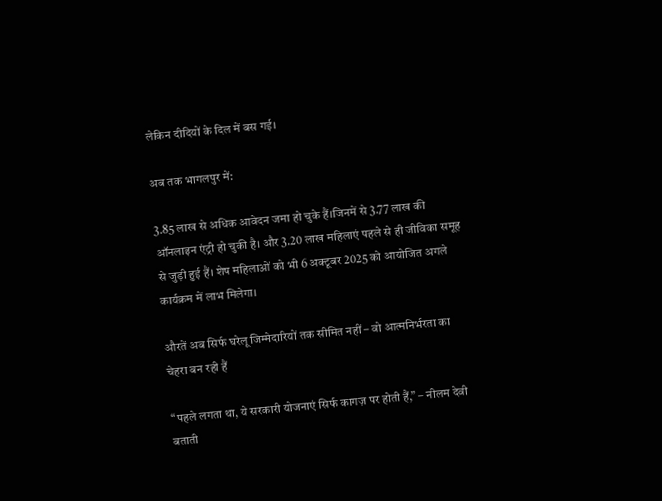लेकिन दीदियों के दिल में बस गई।

अब तक भागलपुर में:

3.85 लाख से अधिक आवेदन जमा हो चुके हैं।जिनमें से 3.77 लाख की ऑनलाइन एंट्री हो चुकी है। और 3.20 लाख महिलाएं पहले से ही जीविका समूह से जुड़ी हुई हैं। शेष महिलाओं को भी 6 अक्टूबर 2025 को आयोजित अगले कार्यक्रम में लाभ मिलेगा।

औरतें अब सिर्फ घरेलू जिम्मेदारियों तक सीमित नहीं – वो आत्मनिर्भरता का चेहरा बन रही हैं

“पहले लगता था, ये सरकारी योजनाएं सिर्फ कागज़ पर होती हैं,” – नीलम देवी बताती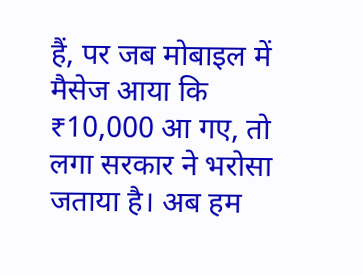हैं, पर जब मोबाइल में मैसेज आया कि ₹10,000 आ गए, तो लगा सरकार ने भरोसा जताया है। अब हम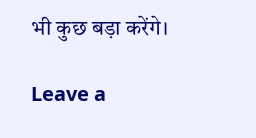भी कुछ बड़ा करेंगे।

Leave a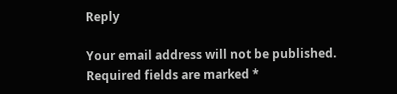Reply

Your email address will not be published. Required fields are marked *